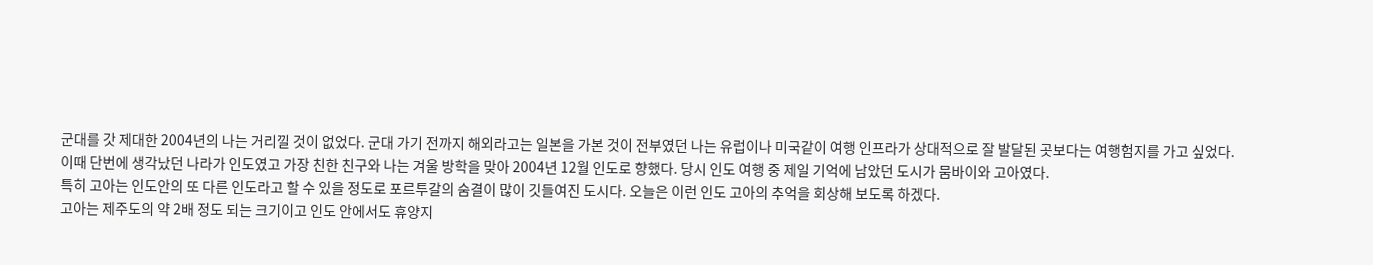군대를 갓 제대한 2004년의 나는 거리낄 것이 없었다. 군대 가기 전까지 해외라고는 일본을 가본 것이 전부였던 나는 유럽이나 미국같이 여행 인프라가 상대적으로 잘 발달된 곳보다는 여행험지를 가고 싶었다.
이때 단번에 생각났던 나라가 인도였고 가장 친한 친구와 나는 겨울 방학을 맞아 2004년 12월 인도로 향했다. 당시 인도 여행 중 제일 기억에 남았던 도시가 뭄바이와 고아였다.
특히 고아는 인도안의 또 다른 인도라고 할 수 있을 정도로 포르투갈의 숨결이 많이 깃들여진 도시다. 오늘은 이런 인도 고아의 추억을 회상해 보도록 하겠다.
고아는 제주도의 약 2배 정도 되는 크기이고 인도 안에서도 휴양지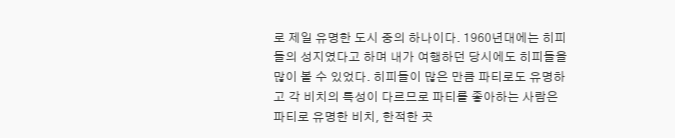로 제일 유명한 도시 중의 하나이다. 1960년대에는 히피들의 성지였다고 하며 내가 여행하던 당시에도 히피들을 많이 볼 수 있었다. 히피들이 많은 만큼 파티로도 유명하고 각 비치의 특성이 다르므로 파티를 좋아하는 사람은 파티로 유명한 비치, 한적한 곳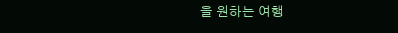을 원하는 여행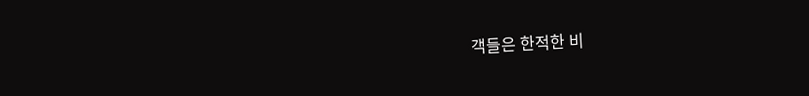객들은 한적한 비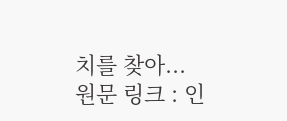치를 찾아...
원문 링크 : 인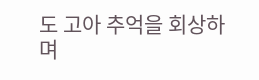도 고아 추억을 회상하며